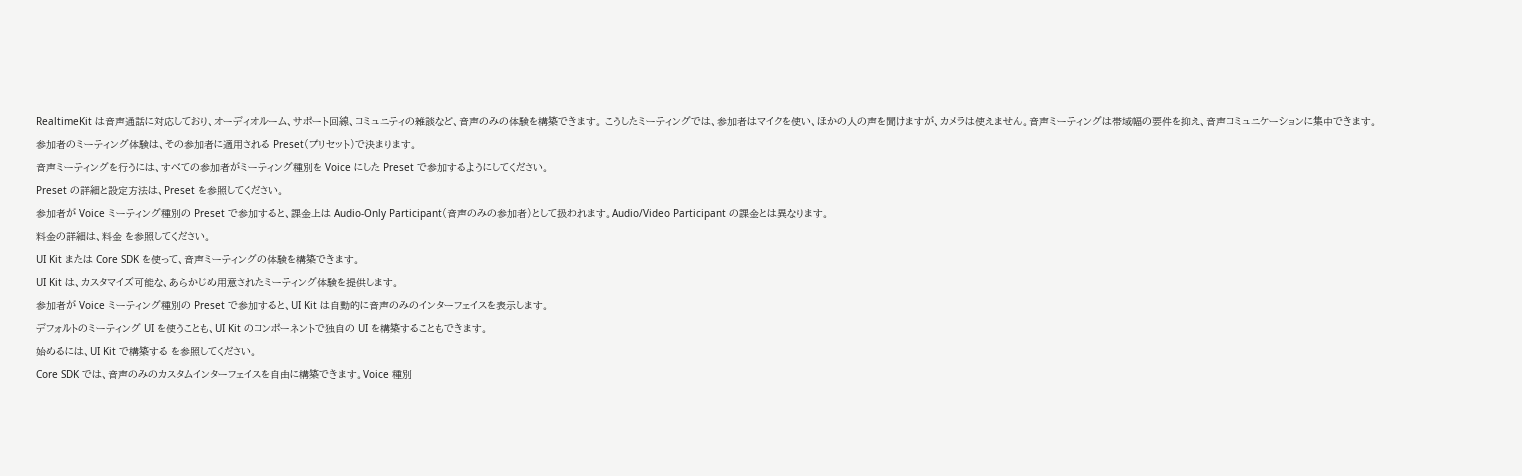RealtimeKit は音声通話に対応しており、オーディオルーム、サポート回線、コミュニティの雑談など、音声のみの体験を構築できます。 こうしたミーティングでは、参加者はマイクを使い、ほかの人の声を聞けますが、カメラは使えません。音声ミーティングは帯域幅の要件を抑え、音声コミュニケーションに集中できます。
参加者のミーティング体験は、その参加者に適用される Preset(プリセット)で決まります。
音声ミーティングを行うには、すべての参加者がミーティング種別を Voice にした Preset で参加するようにしてください。
Preset の詳細と設定方法は、Preset を参照してください。
参加者が Voice ミーティング種別の Preset で参加すると、課金上は Audio-Only Participant(音声のみの参加者)として扱われます。Audio/Video Participant の課金とは異なります。
料金の詳細は、料金 を参照してください。
UI Kit または Core SDK を使って、音声ミーティングの体験を構築できます。
UI Kit は、カスタマイズ可能な、あらかじめ用意されたミーティング体験を提供します。
参加者が Voice ミーティング種別の Preset で参加すると、UI Kit は自動的に音声のみのインターフェイスを表示します。
デフォルトのミーティング UI を使うことも、UI Kit のコンポーネントで独自の UI を構築することもできます。
始めるには、UI Kit で構築する を参照してください。
Core SDK では、音声のみのカスタムインターフェイスを自由に構築できます。Voice 種別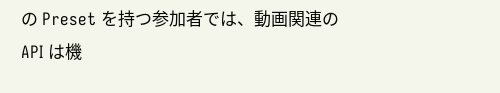の Preset を持つ参加者では、動画関連の API は機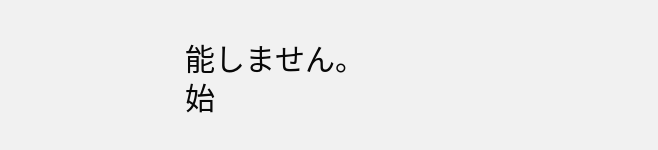能しません。
始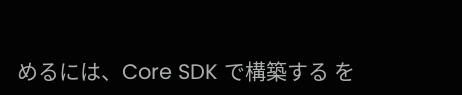めるには、Core SDK で構築する を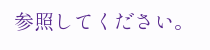参照してください。